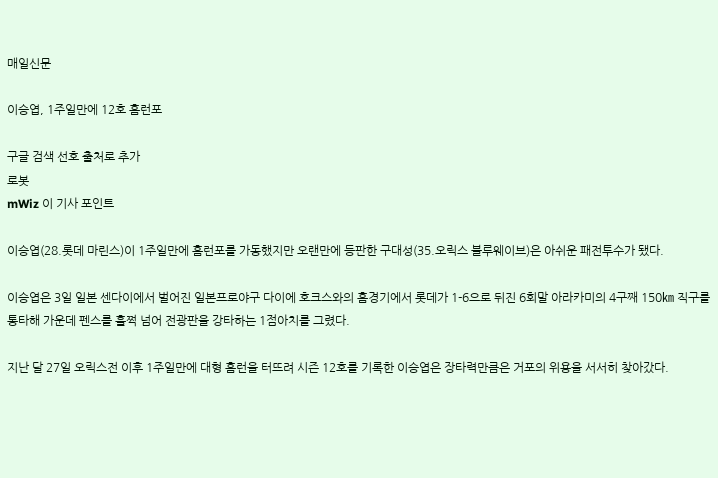매일신문

이승엽, 1주일만에 12호 홈런포

구글 검색 선호 출처로 추가
로봇
mWiz 이 기사 포인트

이승엽(28.롯데 마린스)이 1주일만에 홈런포를 가동했지만 오랜만에 등판한 구대성(35.오릭스 블루웨이브)은 아쉬운 패전투수가 됐다.

이승엽은 3일 일본 센다이에서 벌어진 일본프로야구 다이에 호크스와의 홈경기에서 롯데가 1-6으로 뒤진 6회말 아라카미의 4구째 150㎞ 직구를 통타해 가운데 펜스를 훌쩍 넘어 전광판을 강타하는 1점아치를 그렸다.

지난 달 27일 오릭스전 이후 1주일만에 대형 홈런을 터뜨려 시즌 12호를 기록한 이승엽은 장타력만큼은 거포의 위용을 서서히 찾아갔다.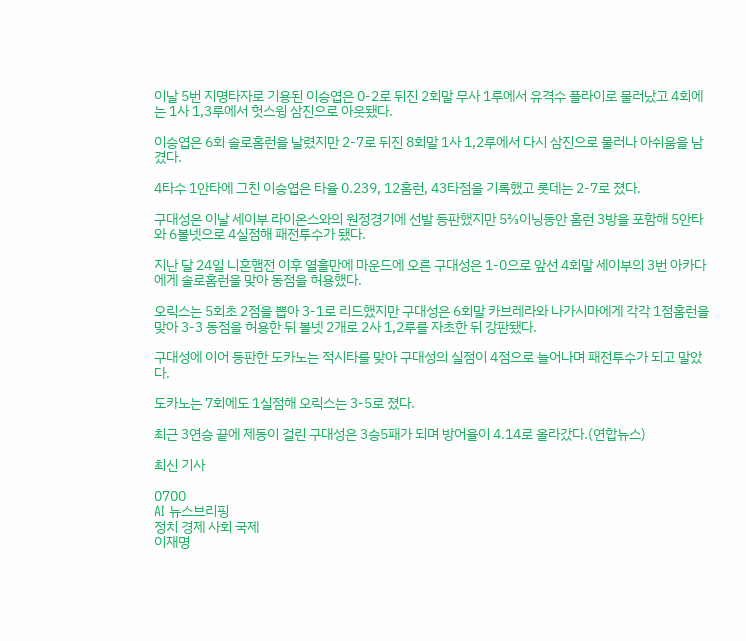이날 5번 지명타자로 기용된 이승엽은 0-2로 뒤진 2회말 무사 1루에서 유격수 플라이로 물러났고 4회에는 1사 1,3루에서 헛스윙 삼진으로 아웃됐다.

이승엽은 6회 솔로홈런을 날렸지만 2-7로 뒤진 8회말 1사 1,2루에서 다시 삼진으로 물러나 아쉬움을 남겼다.

4타수 1안타에 그친 이승엽은 타율 0.239, 12홈런, 43타점을 기록했고 롯데는 2-7로 졌다.

구대성은 이날 세이부 라이온스와의 원정경기에 선발 등판했지만 5⅔이닝동안 홈런 3방을 포함해 5안타와 6볼넷으로 4실점해 패전투수가 됐다.

지난 달 24일 니혼햄전 이후 열흘만에 마운드에 오른 구대성은 1-0으로 앞선 4회말 세이부의 3번 아카다에게 솔로홈런을 맞아 동점을 허용했다.

오릭스는 5회초 2점을 뽑아 3-1로 리드했지만 구대성은 6회말 카브레라와 나가시마에게 각각 1점홈런을 맞아 3-3 동점을 허용한 뒤 볼넷 2개로 2사 1,2루를 자초한 뒤 강판됐다.

구대성에 이어 등판한 도카노는 적시타를 맞아 구대성의 실점이 4점으로 늘어나며 패전투수가 되고 말았다.

도카노는 7회에도 1실점해 오릭스는 3-5로 졌다.

최근 3연승 끝에 제동이 걸린 구대성은 3승5패가 되며 방어율이 4.14로 올라갔다.(연합뉴스)

최신 기사

0700
AI 뉴스브리핑
정치 경제 사회 국제
이재명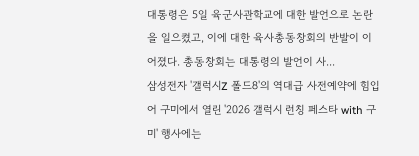대통령은 5일 육군사관학교에 대한 발언으로 논란을 일으켰고, 이에 대한 육사총동창회의 반발이 이어졌다. 총동창회는 대통령의 발언이 사...
삼성전자 '갤럭시Z 폴드8'의 역대급 사전예약에 힘입어 구미에서 열린 '2026 갤럭시 런칭 페스타 with 구미' 행사에는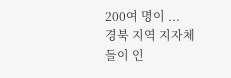200여 명이 ...
경북 지역 지자체들이 인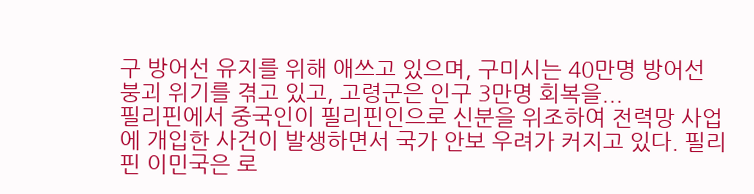구 방어선 유지를 위해 애쓰고 있으며, 구미시는 40만명 방어선 붕괴 위기를 겪고 있고, 고령군은 인구 3만명 회복을...
필리핀에서 중국인이 필리핀인으로 신분을 위조하여 전력망 사업에 개입한 사건이 발생하면서 국가 안보 우려가 커지고 있다. 필리핀 이민국은 로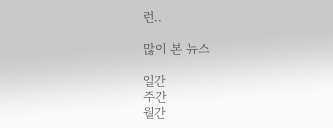런..

많이 본 뉴스

일간
주간
월간